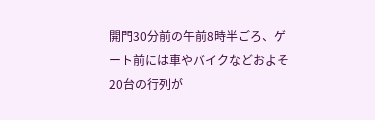開門30分前の午前8時半ごろ、ゲート前には車やバイクなどおよそ20台の行列が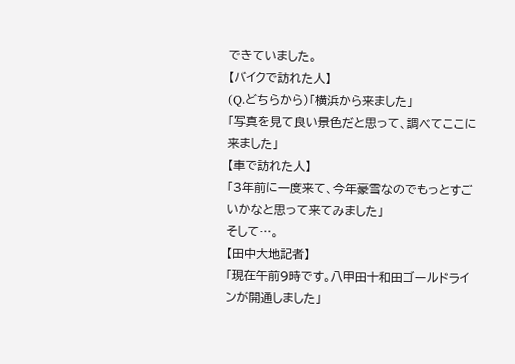できていました。
【バイクで訪れた人】
(Q.どちらから)「横浜から来ました」
「写真を見て良い景色だと思って、調べてここに来ました」
【車で訪れた人】
「3年前に一度来て、今年豪雪なのでもっとすごいかなと思って来てみました」
そして…。
【田中大地記者】
「現在午前9時です。八甲田十和田ゴールドラインが開通しました」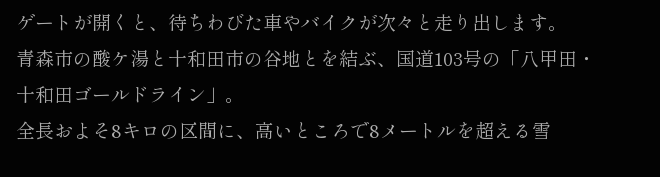ゲートが開くと、待ちわびた車やバイクが次々と走り出します。
青森市の酸ケ湯と十和田市の谷地とを結ぶ、国道103号の「八甲田・十和田ゴールドライン」。
全長およそ8キロの区間に、高いところで8メートルを超える雪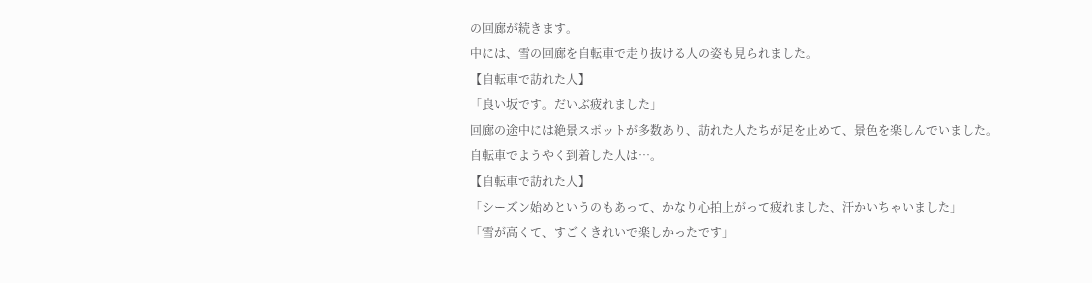の回廊が続きます。
中には、雪の回廊を自転車で走り抜ける人の姿も見られました。
【自転車で訪れた人】
「良い坂です。だいぶ疲れました」
回廊の途中には絶景スポットが多数あり、訪れた人たちが足を止めて、景色を楽しんでいました。
自転車でようやく到着した人は…。
【自転車で訪れた人】
「シーズン始めというのもあって、かなり心拍上がって疲れました、汗かいちゃいました」
「雪が高くて、すごくきれいで楽しかったです」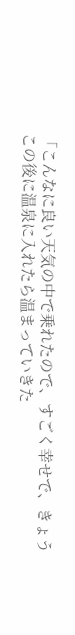「こんなに良い天気の中で乗れたので、すごく幸せで、きょうこの後に温泉に入れたら温まっていきた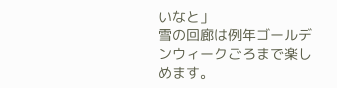いなと」
雪の回廊は例年ゴールデンウィークごろまで楽しめます。